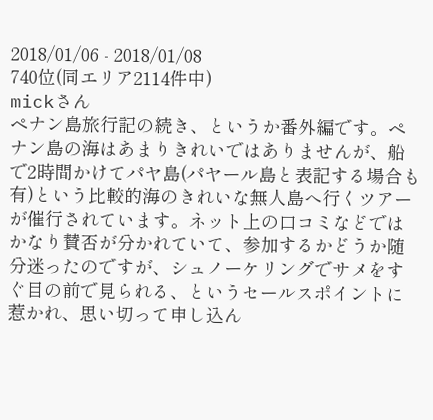2018/01/06 - 2018/01/08
740位(同エリア2114件中)
mickさん
ペナン島旅行記の続き、というか番外編です。ペナン島の海はあまりきれいではありませんが、船で2時間かけてパヤ島(パヤール島と表記する場合も有)という比較的海のきれいな無人島へ行くツアーが催行されています。ネット上の口コミなどではかなり賛否が分かれていて、参加するかどうか随分迷ったのですが、シュノーケリングでサメをすぐ目の前で見られる、というセールスポイントに惹かれ、思い切って申し込ん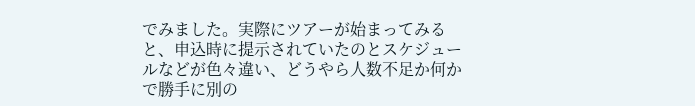でみました。実際にツアーが始まってみると、申込時に提示されていたのとスケジュールなどが色々違い、どうやら人数不足か何かで勝手に別の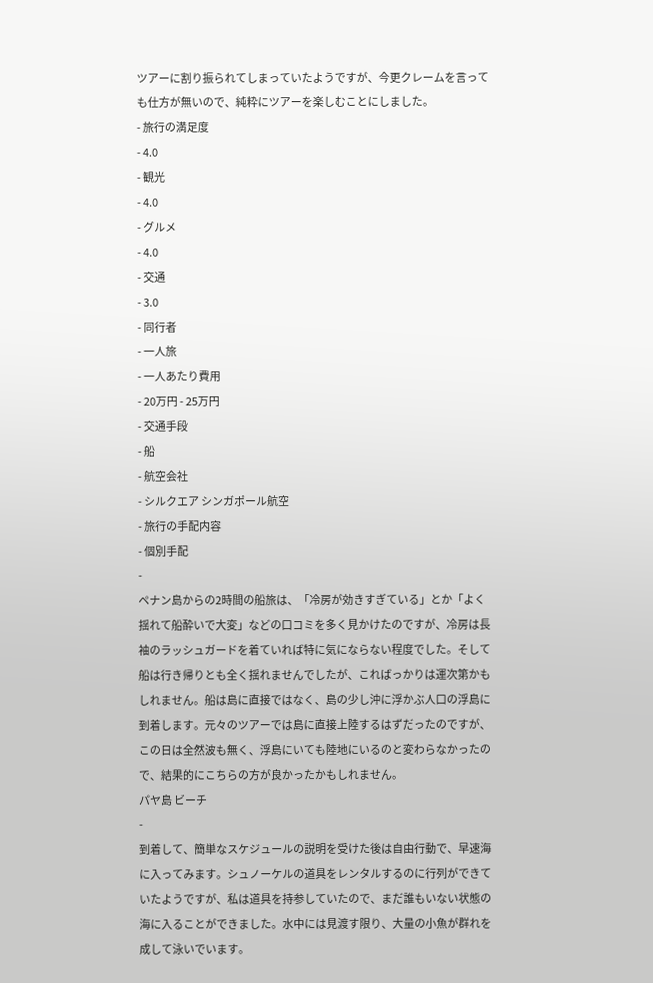ツアーに割り振られてしまっていたようですが、今更クレームを言っても仕方が無いので、純粋にツアーを楽しむことにしました。
- 旅行の満足度
- 4.0
- 観光
- 4.0
- グルメ
- 4.0
- 交通
- 3.0
- 同行者
- 一人旅
- 一人あたり費用
- 20万円 - 25万円
- 交通手段
- 船
- 航空会社
- シルクエア シンガポール航空
- 旅行の手配内容
- 個別手配
-
ペナン島からの2時間の船旅は、「冷房が効きすぎている」とか「よく揺れて船酔いで大変」などの口コミを多く見かけたのですが、冷房は長袖のラッシュガードを着ていれば特に気にならない程度でした。そして船は行き帰りとも全く揺れませんでしたが、こればっかりは運次第かもしれません。船は島に直接ではなく、島の少し沖に浮かぶ人口の浮島に到着します。元々のツアーでは島に直接上陸するはずだったのですが、この日は全然波も無く、浮島にいても陸地にいるのと変わらなかったので、結果的にこちらの方が良かったかもしれません。
パヤ島 ビーチ
-
到着して、簡単なスケジュールの説明を受けた後は自由行動で、早速海に入ってみます。シュノーケルの道具をレンタルするのに行列ができていたようですが、私は道具を持参していたので、まだ誰もいない状態の海に入ることができました。水中には見渡す限り、大量の小魚が群れを成して泳いでいます。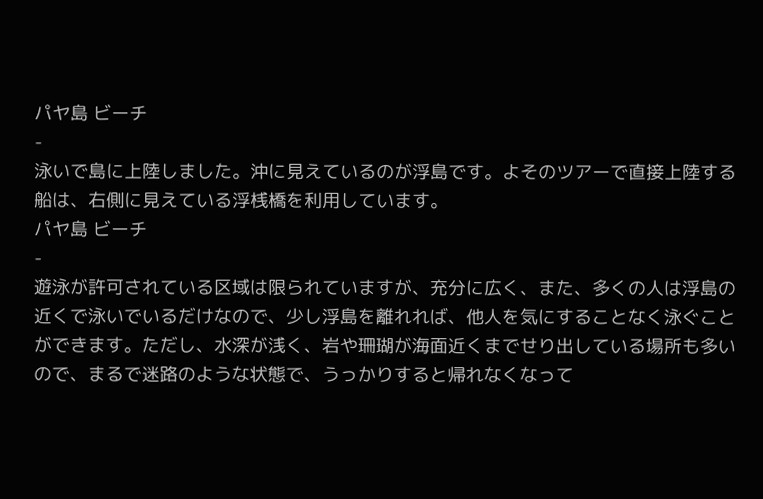パヤ島 ビーチ
-
泳いで島に上陸しました。沖に見えているのが浮島です。よそのツアーで直接上陸する船は、右側に見えている浮桟橋を利用しています。
パヤ島 ビーチ
-
遊泳が許可されている区域は限られていますが、充分に広く、また、多くの人は浮島の近くで泳いでいるだけなので、少し浮島を離れれば、他人を気にすることなく泳ぐことができます。ただし、水深が浅く、岩や珊瑚が海面近くまでせり出している場所も多いので、まるで迷路のような状態で、うっかりすると帰れなくなって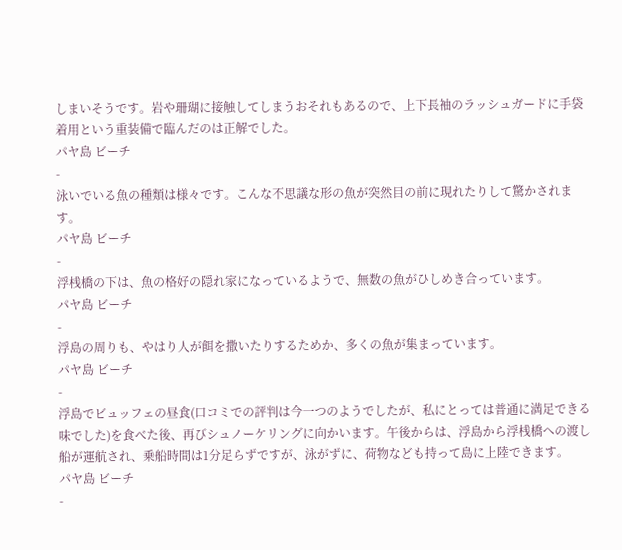しまいそうです。岩や珊瑚に接触してしまうおそれもあるので、上下長袖のラッシュガードに手袋着用という重装備で臨んだのは正解でした。
パヤ島 ビーチ
-
泳いでいる魚の種類は様々です。こんな不思議な形の魚が突然目の前に現れたりして驚かされます。
パヤ島 ビーチ
-
浮桟橋の下は、魚の格好の隠れ家になっているようで、無数の魚がひしめき合っています。
パヤ島 ビーチ
-
浮島の周りも、やはり人が餌を撒いたりするためか、多くの魚が集まっています。
パヤ島 ビーチ
-
浮島でビュッフェの昼食(口コミでの評判は今一つのようでしたが、私にとっては普通に満足できる味でした)を食べた後、再びシュノーケリングに向かいます。午後からは、浮島から浮桟橋への渡し船が運航され、乗船時間は1分足らずですが、泳がずに、荷物なども持って島に上陸できます。
パヤ島 ビーチ
-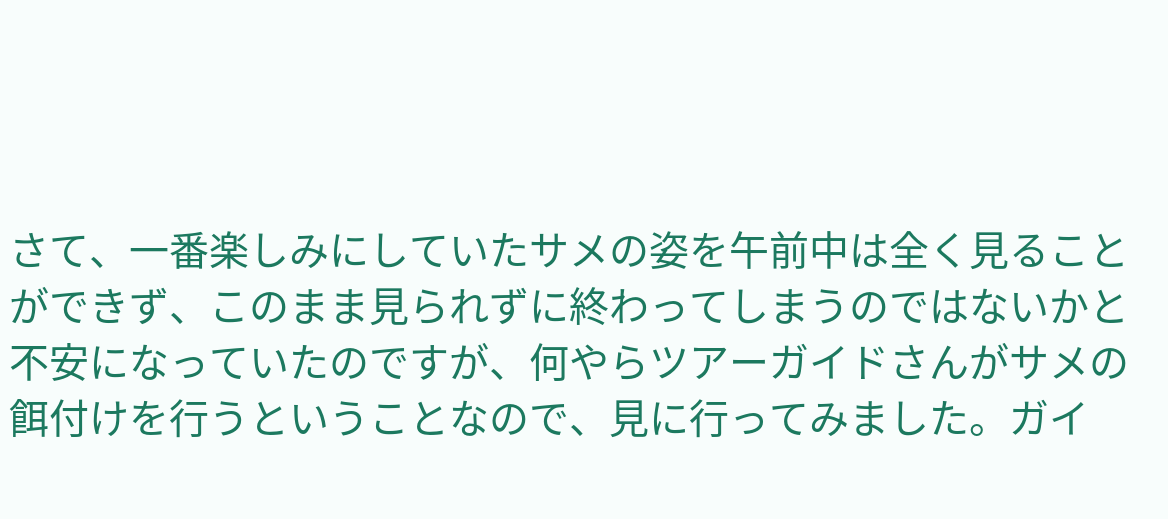さて、一番楽しみにしていたサメの姿を午前中は全く見ることができず、このまま見られずに終わってしまうのではないかと不安になっていたのですが、何やらツアーガイドさんがサメの餌付けを行うということなので、見に行ってみました。ガイ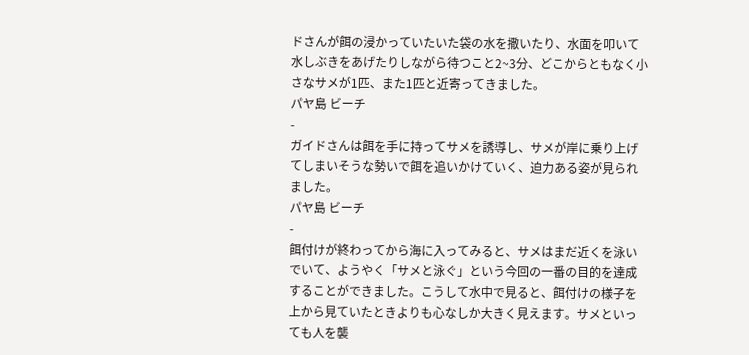ドさんが餌の浸かっていたいた袋の水を撒いたり、水面を叩いて水しぶきをあげたりしながら待つこと2~3分、どこからともなく小さなサメが1匹、また1匹と近寄ってきました。
パヤ島 ビーチ
-
ガイドさんは餌を手に持ってサメを誘導し、サメが岸に乗り上げてしまいそうな勢いで餌を追いかけていく、迫力ある姿が見られました。
パヤ島 ビーチ
-
餌付けが終わってから海に入ってみると、サメはまだ近くを泳いでいて、ようやく「サメと泳ぐ」という今回の一番の目的を達成することができました。こうして水中で見ると、餌付けの様子を上から見ていたときよりも心なしか大きく見えます。サメといっても人を襲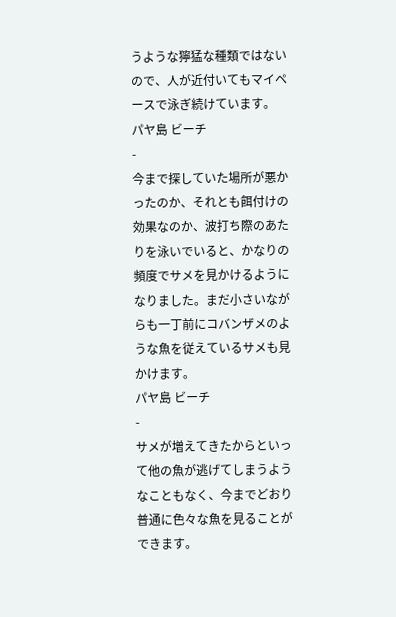うような獰猛な種類ではないので、人が近付いてもマイペースで泳ぎ続けています。
パヤ島 ビーチ
-
今まで探していた場所が悪かったのか、それとも餌付けの効果なのか、波打ち際のあたりを泳いでいると、かなりの頻度でサメを見かけるようになりました。まだ小さいながらも一丁前にコバンザメのような魚を従えているサメも見かけます。
パヤ島 ビーチ
-
サメが増えてきたからといって他の魚が逃げてしまうようなこともなく、今までどおり普通に色々な魚を見ることができます。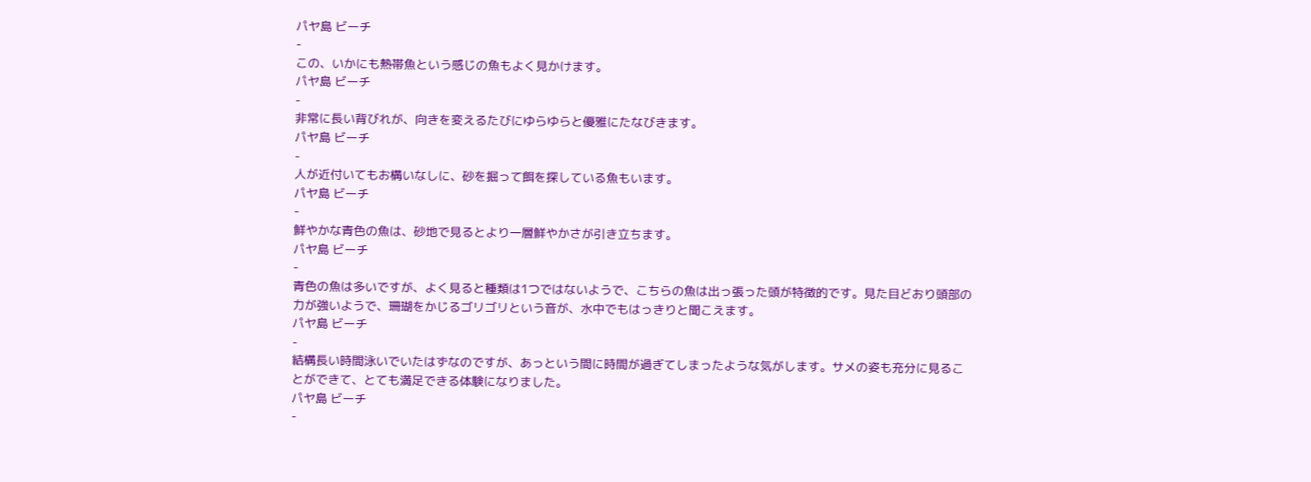パヤ島 ビーチ
-
この、いかにも熱帯魚という感じの魚もよく見かけます。
パヤ島 ビーチ
-
非常に長い背びれが、向きを変えるたびにゆらゆらと優雅にたなびきます。
パヤ島 ビーチ
-
人が近付いてもお構いなしに、砂を掘って餌を探している魚もいます。
パヤ島 ビーチ
-
鮮やかな青色の魚は、砂地で見るとより一層鮮やかさが引き立ちます。
パヤ島 ビーチ
-
青色の魚は多いですが、よく見ると種類は1つではないようで、こちらの魚は出っ張った頭が特徴的です。見た目どおり頭部の力が強いようで、珊瑚をかじるゴリゴリという音が、水中でもはっきりと聞こえます。
パヤ島 ビーチ
-
結構長い時間泳いでいたはずなのですが、あっという間に時間が過ぎてしまったような気がします。サメの姿も充分に見ることができて、とても満足できる体験になりました。
パヤ島 ビーチ
-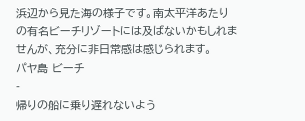浜辺から見た海の様子です。南太平洋あたりの有名ビーチリゾートには及ばないかもしれませんが、充分に非日常感は感じられます。
パヤ島 ビーチ
-
帰りの船に乗り遅れないよう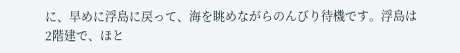に、早めに浮島に戻って、海を眺めながらのんびり待機です。浮島は2階建で、ほと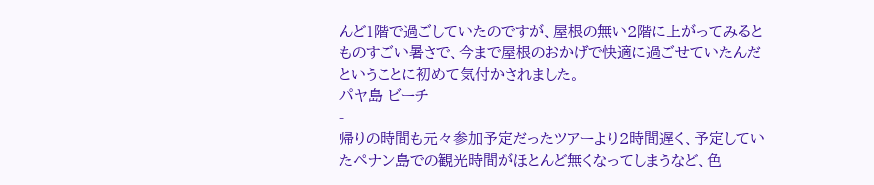んど1階で過ごしていたのですが、屋根の無い2階に上がってみるとものすごい暑さで、今まで屋根のおかげで快適に過ごせていたんだということに初めて気付かされました。
パヤ島 ビーチ
-
帰りの時間も元々参加予定だったツアーより2時間遅く、予定していたペナン島での観光時間がほとんど無くなってしまうなど、色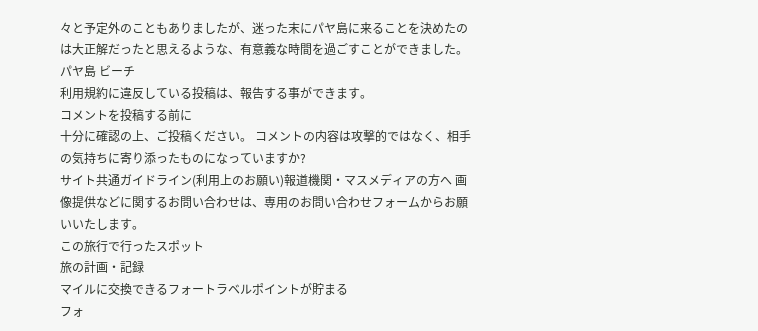々と予定外のこともありましたが、迷った末にパヤ島に来ることを決めたのは大正解だったと思えるような、有意義な時間を過ごすことができました。
パヤ島 ビーチ
利用規約に違反している投稿は、報告する事ができます。
コメントを投稿する前に
十分に確認の上、ご投稿ください。 コメントの内容は攻撃的ではなく、相手の気持ちに寄り添ったものになっていますか?
サイト共通ガイドライン(利用上のお願い)報道機関・マスメディアの方へ 画像提供などに関するお問い合わせは、専用のお問い合わせフォームからお願いいたします。
この旅行で行ったスポット
旅の計画・記録
マイルに交換できるフォートラベルポイントが貯まる
フォ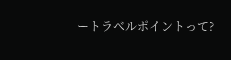ートラベルポイントって?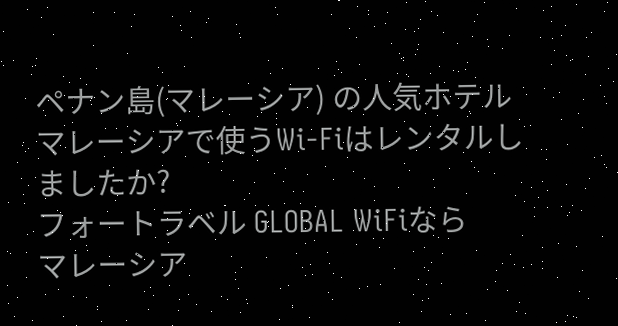ペナン島(マレーシア) の人気ホテル
マレーシアで使うWi-Fiはレンタルしましたか?
フォートラベル GLOBAL WiFiなら
マレーシア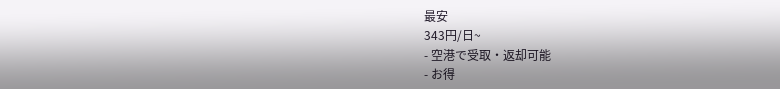最安
343円/日~
- 空港で受取・返却可能
- お得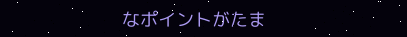なポイントがたま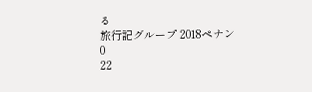る
旅行記グループ 2018ペナン
0
22